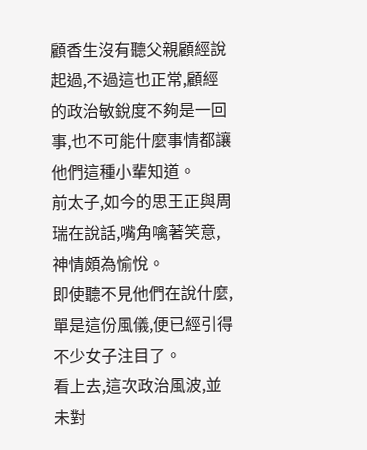顧香生沒有聽父親顧經說起過,不過這也正常,顧經的政治敏銳度不夠是一回事,也不可能什麼事情都讓他們這種小輩知道。
前太子,如今的思王正與周瑞在說話,嘴角噙著笑意,神情頗為愉悅。
即使聽不見他們在說什麼,單是這份風儀,便已經引得不少女子注目了。
看上去,這次政治風波,並未對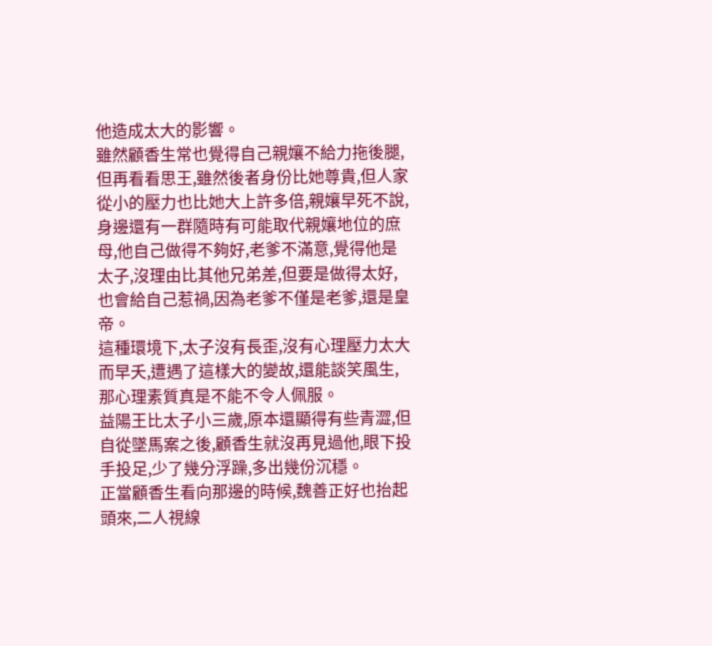他造成太大的影響。
雖然顧香生常也覺得自己親孃不給力拖後腿,但再看看思王,雖然後者身份比她尊貴,但人家從小的壓力也比她大上許多倍,親孃早死不說,身邊還有一群隨時有可能取代親孃地位的庶母,他自己做得不夠好,老爹不滿意,覺得他是太子,沒理由比其他兄弟差,但要是做得太好,也會給自己惹禍,因為老爹不僅是老爹,還是皇帝。
這種環境下,太子沒有長歪,沒有心理壓力太大而早夭,遭遇了這樣大的變故,還能談笑風生,那心理素質真是不能不令人佩服。
益陽王比太子小三歲,原本還顯得有些青澀,但自從墜馬案之後,顧香生就沒再見過他,眼下投手投足,少了幾分浮躁,多出幾份沉穩。
正當顧香生看向那邊的時候,魏善正好也抬起頭來,二人視線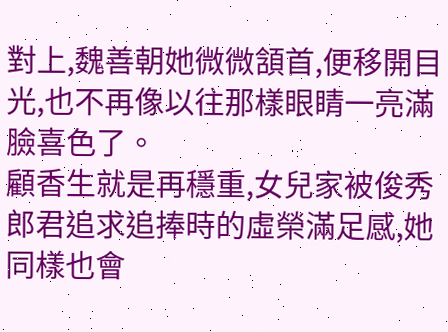對上,魏善朝她微微頷首,便移開目光,也不再像以往那樣眼睛一亮滿臉喜色了。
顧香生就是再穩重,女兒家被俊秀郎君追求追捧時的虛榮滿足感,她同樣也會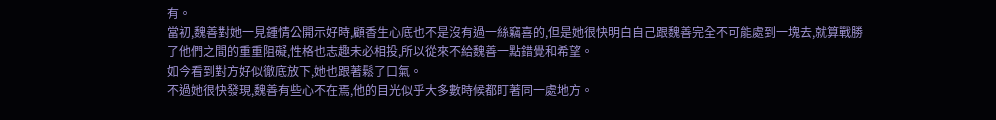有。
當初,魏善對她一見鍾情公開示好時,顧香生心底也不是沒有過一絲竊喜的,但是她很快明白自己跟魏善完全不可能處到一塊去,就算戰勝了他們之間的重重阻礙,性格也志趣未必相投,所以從來不給魏善一點錯覺和希望。
如今看到對方好似徹底放下,她也跟著鬆了口氣。
不過她很快發現,魏善有些心不在焉,他的目光似乎大多數時候都盯著同一處地方。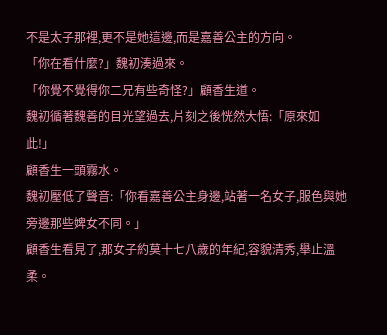不是太子那裡,更不是她這邊,而是嘉善公主的方向。
「你在看什麼?」魏初湊過來。
「你覺不覺得你二兄有些奇怪?」顧香生道。
魏初循著魏善的目光望過去,片刻之後恍然大悟:「原來如此!」
顧香生一頭霧水。
魏初壓低了聲音:「你看嘉善公主身邊,站著一名女子,服色與她旁邊那些婢女不同。」
顧香生看見了,那女子約莫十七八歲的年紀,容貌清秀,舉止溫柔。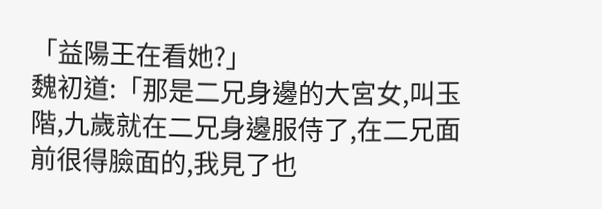「益陽王在看她?」
魏初道:「那是二兄身邊的大宮女,叫玉階,九歲就在二兄身邊服侍了,在二兄面前很得臉面的,我見了也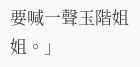要喊一聲玉階姐姐。」